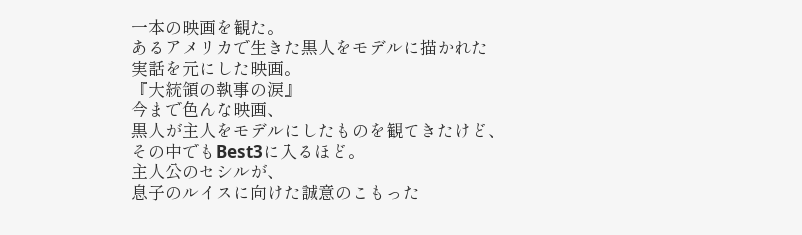一本の映画を観た。
あるアメリカで生きた黒人をモデルに描かれた
実話を元にした映画。
『大統領の執事の涙』
今まで色んな映画、
黒人が主人をモデルにしたものを観てきたけど、
その中でもBest3に入るほど。
主人公のセシルが、
息子のルイスに向けた誠意のこもった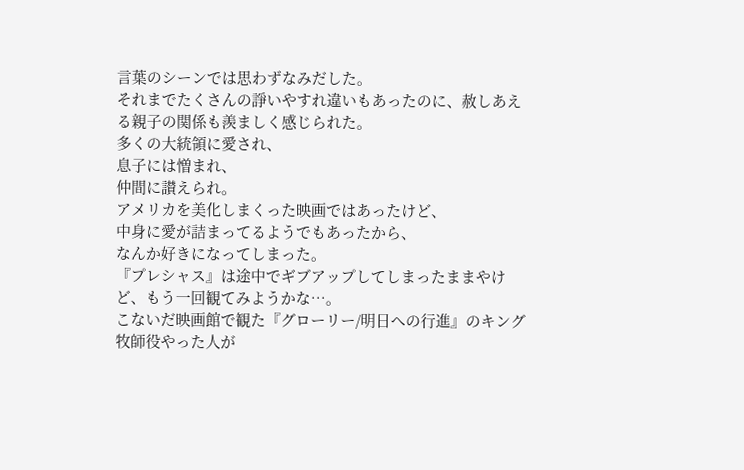言葉のシーンでは思わずなみだした。
それまでたくさんの諍いやすれ違いもあったのに、赦しあえる親子の関係も羨ましく感じられた。
多くの大統領に愛され、
息子には憎まれ、
仲間に讃えられ。
アメリカを美化しまくった映画ではあったけど、
中身に愛が詰まってるようでもあったから、
なんか好きになってしまった。
『プレシャス』は途中でギブアップしてしまったままやけど、もう一回観てみようかな…。
こないだ映画館で観た『グローリー/明日への行進』のキング牧師役やった人が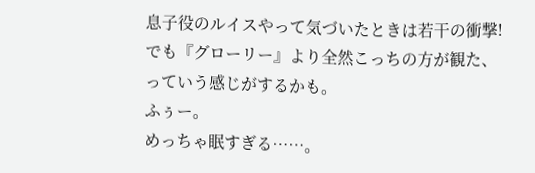息子役のルイスやって気づいたときは若干の衝撃!
でも『グローリー』より全然こっちの方が観た、っていう感じがするかも。
ふぅー。
めっちゃ眠すぎる……。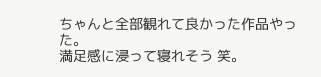ちゃんと全部観れて良かった作品やった。
満足感に浸って寝れそう 笑。